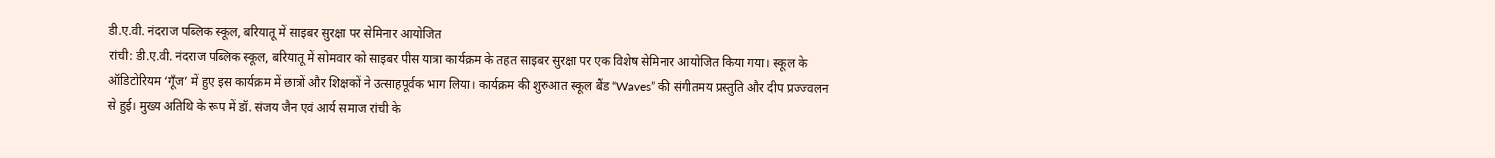डी.ए.वी. नंदराज पब्लिक स्कूल, बरियातू में साइबर सुरक्षा पर सेमिनार आयोजित
रांची: डी.ए.वी. नंदराज पब्लिक स्कूल, बरियातू में सोमवार को साइबर पीस यात्रा कार्यक्रम के तहत साइबर सुरक्षा पर एक विशेष सेमिनार आयोजित किया गया। स्कूल के ऑडिटोरियम ‘गूँज’ में हुए इस कार्यक्रम में छात्रों और शिक्षकों ने उत्साहपूर्वक भाग लिया। कार्यक्रम की शुरुआत स्कूल बैंड “Waves” की संगीतमय प्रस्तुति और दीप प्रज्ज्वलन से हुई। मुख्य अतिथि के रूप में डॉ. संजय जैन एवं आर्य समाज रांची के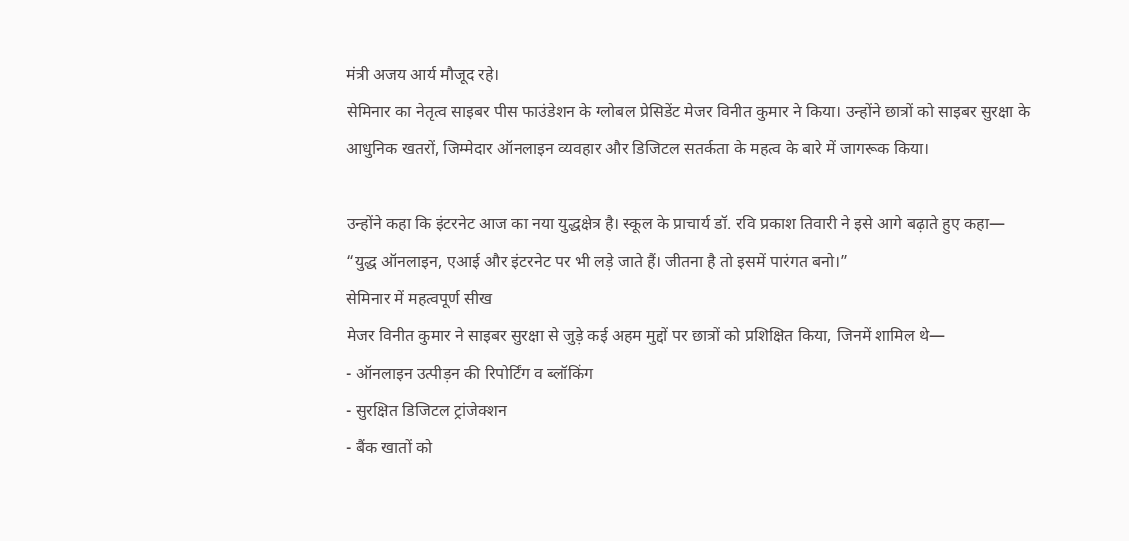मंत्री अजय आर्य मौजूद रहे।
सेमिनार का नेतृत्व साइबर पीस फाउंडेशन के ग्लोबल प्रेसिडेंट मेजर विनीत कुमार ने किया। उन्होंने छात्रों को साइबर सुरक्षा के आधुनिक खतरों, जिम्मेदार ऑनलाइन व्यवहार और डिजिटल सतर्कता के महत्व के बारे में जागरूक किया।

उन्होंने कहा कि इंटरनेट आज का नया युद्धक्षेत्र है। स्कूल के प्राचार्य डॉ. रवि प्रकाश तिवारी ने इसे आगे बढ़ाते हुए कहा—
“युद्ध ऑनलाइन, एआई और इंटरनेट पर भी लड़े जाते हैं। जीतना है तो इसमें पारंगत बनो।”
सेमिनार में महत्वपूर्ण सीख
मेजर विनीत कुमार ने साइबर सुरक्षा से जुड़े कई अहम मुद्दों पर छात्रों को प्रशिक्षित किया, जिनमें शामिल थे—
- ऑनलाइन उत्पीड़न की रिपोर्टिंग व ब्लॉकिंग
- सुरक्षित डिजिटल ट्रांजेक्शन
- बैंक खातों को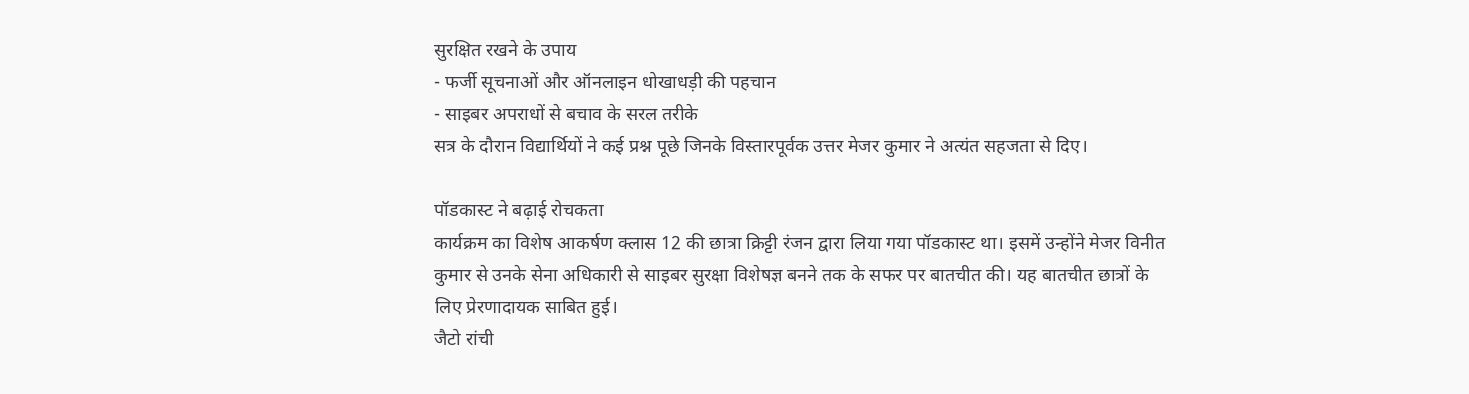सुरक्षित रखने के उपाय
- फर्जी सूचनाओं और ऑनलाइन धोखाधड़ी की पहचान
- साइबर अपराधों से बचाव के सरल तरीके
सत्र के दौरान विद्यार्थियों ने कई प्रश्न पूछे जिनके विस्तारपूर्वक उत्तर मेजर कुमार ने अत्यंत सहजता से दिए।

पॉडकास्ट ने बढ़ाई रोचकता
कार्यक्रम का विशेष आकर्षण क्लास 12 की छात्रा क्रिट्टी रंजन द्वारा लिया गया पॉडकास्ट था। इसमें उन्होंने मेजर विनीत कुमार से उनके सेना अधिकारी से साइबर सुरक्षा विशेषज्ञ बनने तक के सफर पर बातचीत की। यह बातचीत छात्रों के लिए प्रेरणादायक साबित हुई।
जैटो रांची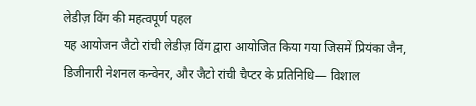लेडीज़ विंग की महत्वपूर्ण पहल
यह आयोजन जैटो रांची लेडीज़ विंग द्वारा आयोजित किया गया जिसमें प्रियंका जैन, डिजीनारी नेशनल कन्वेनर, और जैटो रांची चैप्टर के प्रतिनिधि— विशाल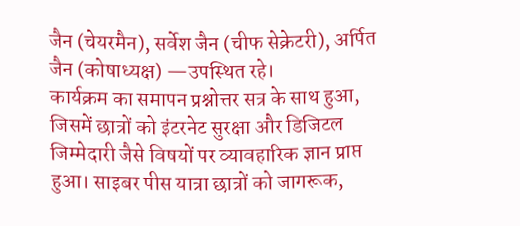जैन (चेयरमैन), सर्वेश जैन (चीफ सेक्रेटरी), अर्पित जैन (कोषाध्यक्ष) —उपस्थित रहे।
कार्यक्रम का समापन प्रश्नोत्तर सत्र के साथ हुआ, जिसमें छात्रों को इंटरनेट सुरक्षा और डिजिटल जिम्मेदारी जैसे विषयों पर व्यावहारिक ज्ञान प्राप्त हुआ। साइबर पीस यात्रा छात्रों को जागरूक,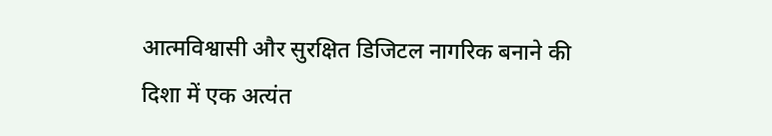आत्मविश्वासी और सुरक्षित डिजिटल नागरिक बनाने की दिशा में एक अत्यंत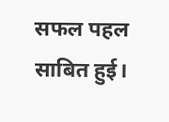सफल पहल साबित हुई।